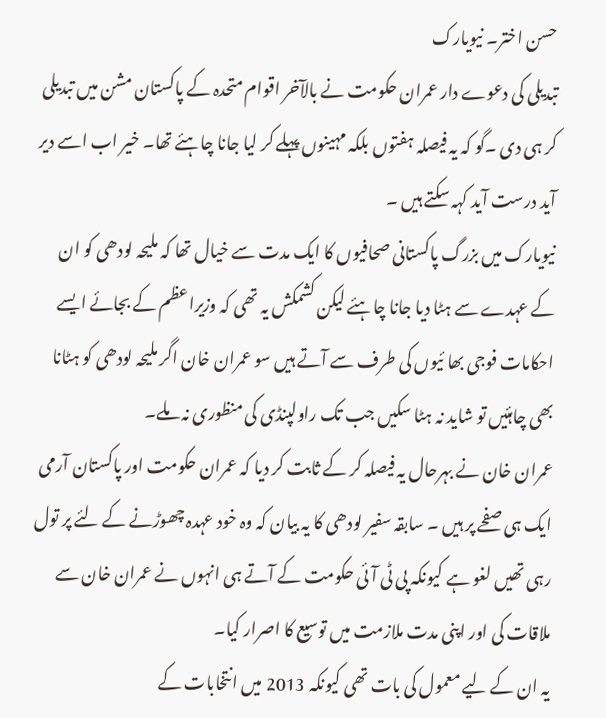حسن اختر۔ نیویارک
تبدیلی کی دعوے دار عمران حکومت نے بالآخر اقوام متحدہ کے پاکستان مشن میں تبدیلی کر ہی دی ۔گو کہ یہ فیصلہ ہفتوں بلکہ مہینوں پہلے کر لیا جانا چاہئے تھا۔ خیر اب اسے دیر آید درست آید کہہ سکتے ہیں ۔
نیویارک میں بزرگ پاکستانی صحافیوں کا ایک مدت سے خیال تھا کہ ملیحہ لودھی کو ان کے عہدے سے ہٹا دیا جانا چاہئے لیکن کشمکش یہ تھی کہ وزیراعظم کے بجائے ایسے احکامات فوجی بھا ئیوں کی طرف سے آتے ہیں سو عمران خان اگر ملیحہ لودھی کو ہٹانا بھی چاہئیں تو شاید نہ ہٹا سکیں جب تک راولپنڈی کی منظوری نہ ملے۔
عمران خان نے بہرحال یہ فیصلہ کر کے ثابت کر دیا کہ عمران حکومت اور پاکستان آرمی ایک ہی صفحے پر ہیں ۔ سابقہ سفیر لودھی کا یہ بیان کہ وہ خود عہدہ چھوڑنے کے لئے پر تول رہی تھیں لغو ہے کیونکہ پی ٹی آ ئی حکومت کے آتے ہی انہوں نے عمران خان سے ملاقات کی اور اپنی مدت ملازمت میں توسیع کا اصرار کیا۔
یہ ان کے لیے معمول کی بات تھی کیونکہ 2013 میں انتخابات کے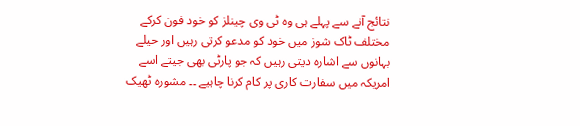نتائج آنے سے پہلے ہی وہ ٹی وی چینلز کو خود فون کرکے مختلف ٹاک شوز میں خود کو مدعو کرتی رہیں اور حیلے بہانوں سے اشارہ دیتی رہیں کہ جو پارٹی بھی جیتے اسے امریکہ میں سفارت کاری پر کام کرنا چاہیے ۔۔ مشورہ ٹھیک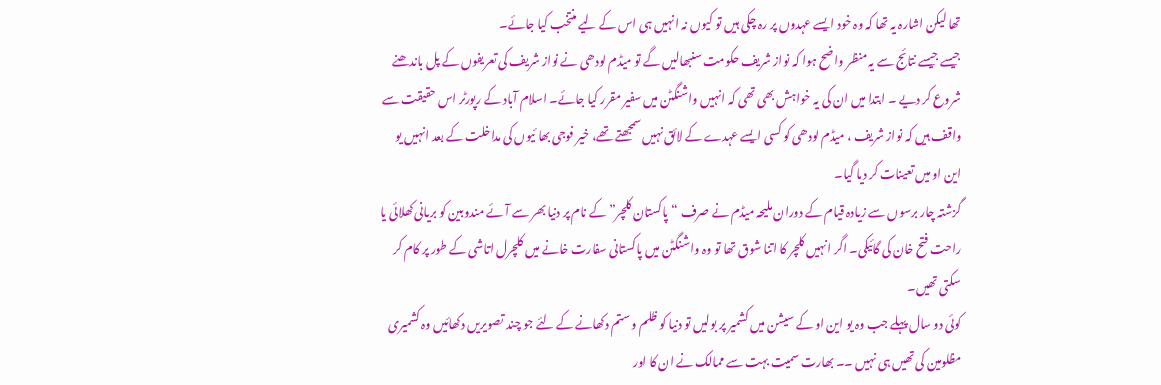تھا لیکن اشارہ یہ تھا کہ وہ خود ایسے عہدوں پر رہ چکی ہیں تو کیوں نہ انہیں ہی اس کے لیے منتخب کیا جائے۔
جیسے جیسے نتائج سے یہ منظر واضح ہوا کہ نواز شریف حکومت سنبھالیں گے تو میڈم لودھی نے نواز شریف کی تعریفوں کے پل باندھنے شروع کر دیے ۔ ابتدا میں ان کی یہ خواہش بھی تھی کہ انہیں واشنگٹن میں سفیر مقرر کیا جائے۔ اسلام آباد کے رپورٹر اس حقیقت سے واقف ہیں کہ نواز شریف ، میڈم لودھی کو کسی ایسے عہدے کے لائق نہیں سمجھتے تھے، خیر فوجی بھا ئیوں کی مداخلت کے بعد انہیں یو این او میں تعینات کر دیا گیا۔
گزشتہ چار برسوں سے زیادہ قیام کے دوران ملیحہ میڈم نے صرف “پاکستان کلچر” کے نام پر دنیا بھر سے آئے مندوبین کو بریانی کھلائی یا راحت فتح خان کی گائیکی۔ اگر انہیں کلچر کا اتنا شوق تھا تو وہ واشنگٹن میں پاکستانی سفارت خانے میں کلچرل اتاشی کے طور پر کام کر سکتی تھیں۔
کوئی دو سال پہلے جب وہ یو این او کے سیشن میں کشمیر پر بولیں تو دنیا کو ظلم و ستم دکھانے کے لئے جو چند تصویریں دکھائیں وہ کشمیری مظلومین کی تھیں ہی نہیں ۔۔ بھارت سمیت بہت سے ممالک نے ان کا اور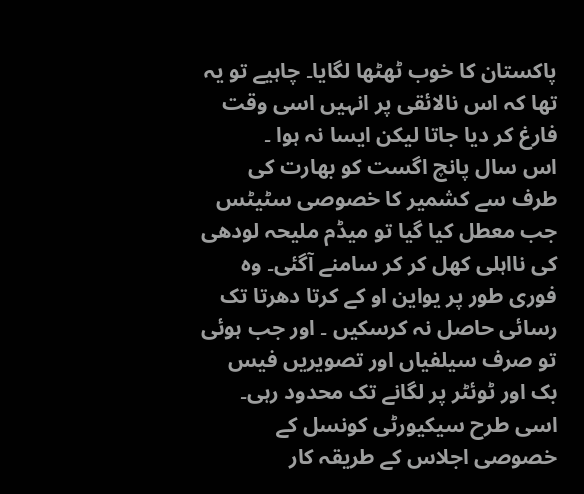پاکستان کا خوب ٹھٹھا لگایا۔ چاہیے تو یہ تھا کہ اس نالائقی پر انہیں اسی وقت فارغ کر دیا جاتا لیکن ایسا نہ ہوا ۔
اس سال پانچ اگست کو بھارت کی طرف سے کشمیر کا خصوصی سٹیٹس جب معطل کیا گیا تو میڈم ملیحہ لودھی کی نااہلی کھل کر کر سامنے آگئی۔ وہ فوری طور پر یواین او کے کرتا دھرتا تک رسائی حاصل نہ کرسکیں ۔ اور جب ہوئی تو صرف سیلفیاں اور تصویریں فیس بک اور ٹوئٹر پر لگانے تک محدود رہی۔ اسی طرح سیکیورٹی کونسل کے خصوصی اجلاس کے طریقہ کار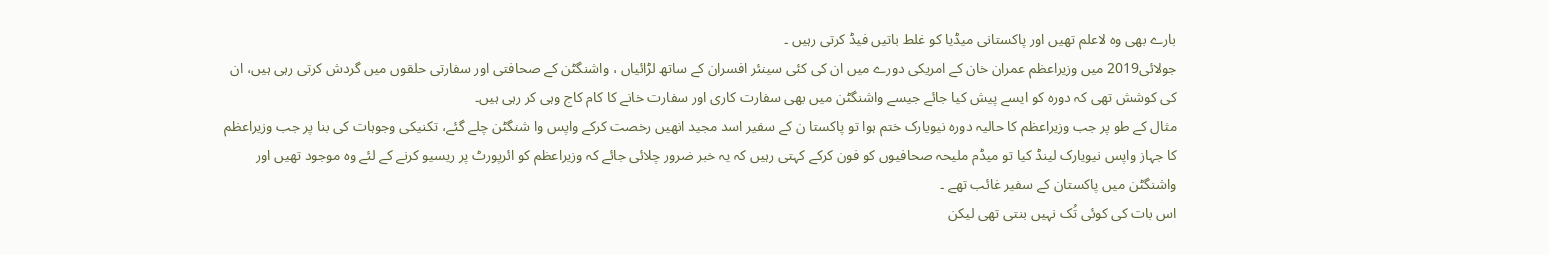بارے بھی وہ لاعلم تھیں اور پاکستانی میڈیا کو غلط باتیں فیڈ کرتی رہیں ۔
جولائی2019 میں وزیراعظم عمران خان کے امریکی دورے میں ان کی کئی سینئر افسران کے ساتھ لڑائیاں ، واشنگٹن کے صحافتی اور سفارتی حلقوں میں گردش کرتی رہی ہیں، ان کی کوشش تھی کہ دورہ کو ایسے پیش کیا جائے جیسے واشنگٹن میں بھی سفارت کاری اور سفارت خانے کا کام کاج وہی کر رہی ہیں۔
مثال کے طو پر جب وزیراعظم کا حالیہ دورہ نیویارک ختم ہوا تو پاکستا ن کے سفیر اسد مجید انھیں رخصت کرکے واپس وا شنگٹن چلے گئے، تکنیکی وجوہات کی بنا پر جب وزیراعظم کا جہاز واپس نیویارک لینڈ کیا تو میڈم ملیحہ صحافیوں کو فون کرکے کہتی رہیں کہ یہ خبر ضرور چلائی جائے کہ وزیراعظم کو ائرپورٹ پر ریسیو کرنے کے لئے وہ موجود تھیں اور واشنگٹن میں پاکستان کے سفیر غائب تھے ۔
اس بات کی کوئی تُک نہیں بنتی تھی لیکن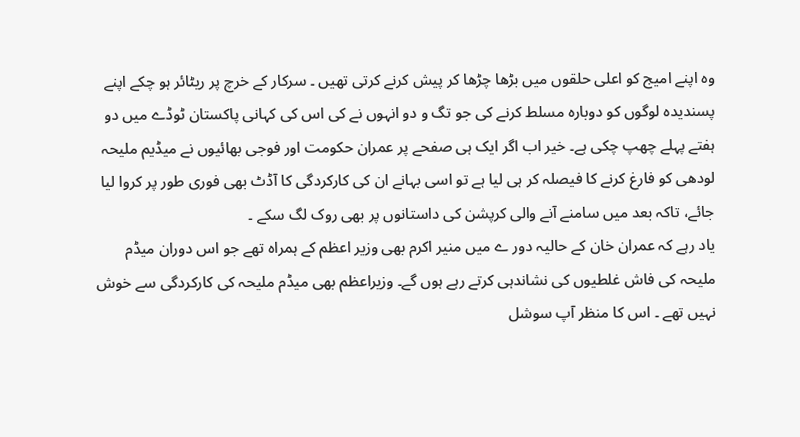وہ اپنے امیج کو اعلی حلقوں میں بڑھا چڑھا کر پیش کرنے کرتی تھیں ۔ سرکار کے خرچ پر ریٹائر ہو چکے اپنے پسندیدہ لوگوں کو دوبارہ مسلط کرنے کی جو تگ و دو انہوں نے کی اس کی کہانی پاکستان ٹوڈے میں دو ہفتے پہلے چھپ چکی ہے۔ خیر اب اگر ایک ہی صفحے پر عمران حکومت اور فوجی بھائیوں نے میڈیم ملیحہ لودھی کو فارغ کرنے کا فیصلہ کر ہی لیا ہے تو اسی بہانے ان کی کارکردگی کا آڈٹ بھی فوری طور پر کروا لیا جائے، تاکہ بعد میں سامنے آنے والی کرپشن کی داستانوں پر بھی روک لگ سکے ۔
یاد رہے کہ عمران خان کے حالیہ دور ے میں منیر اکرم بھی وزیر اعظم کے ہمراہ تھے جو اس دوران میڈم ملیحہ کی فاش غلطیوں کی نشاندہی کرتے رہے ہوں گے۔ وزیراعظم بھی میڈم ملیحہ کی کارکردگی سے خوش نہیں تھے ۔ اس کا منظر آپ سوشل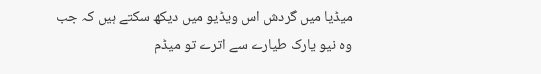میڈیا میں گردش اس ویڈیو میں دیکھ سکتے ہیں کہ جب وہ نیو یارک طیارے سے اترے تو میڈم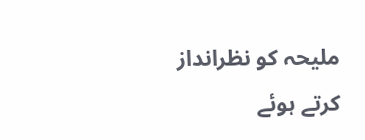ملیحہ کو نظرانداز کرتے ہوئے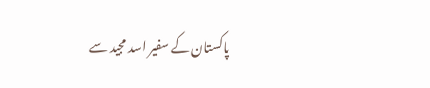پاکستان کے سفیر اسد مجید سے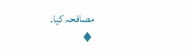مصافحہ کیا۔
♦